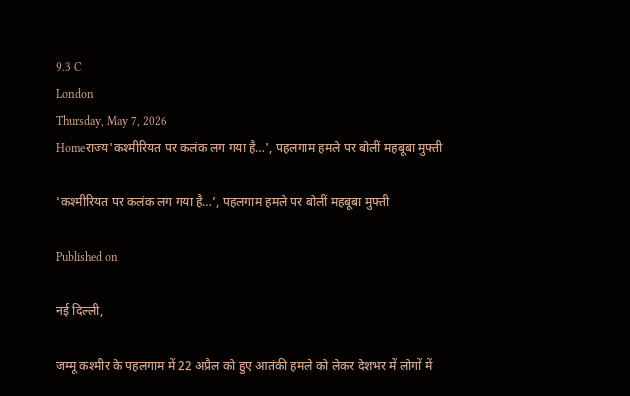9.3 C
London
Thursday, May 7, 2026
Homeराज्य'कश्मीरियत पर कलंक लग गया है…', पहलगाम हमले पर बोलीं महबूबा मुफ्ती

‘कश्मीरियत पर कलंक लग गया है…’, पहलगाम हमले पर बोलीं महबूबा मुफ्ती

Published on

नई दिल्ली,

जम्मू कश्मीर के पहलगाम में 22 अप्रैल को हुए आतंकी हमले को लेकर देशभर में लोगों में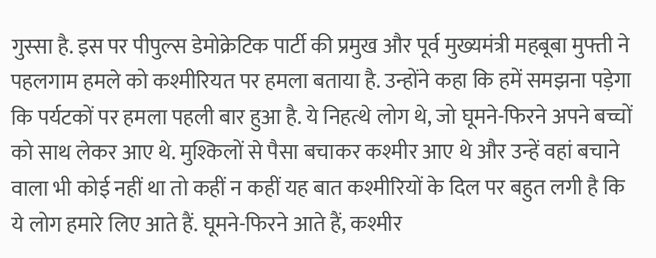गुस्सा है. इस पर पीपुल्स डेमोक्रेटिक पार्टी की प्रमुख और पूर्व मुख्यमंत्री महबूबा मुफ्ती ने पहलगाम हमले को कश्मीरियत पर हमला बताया है. उन्होंने कहा कि हमें समझना पड़ेगा कि पर्यटकों पर हमला पहली बार हुआ है. ये निहत्थे लोग थे, जो घूमने-फिरने अपने बच्चों को साथ लेकर आए थे. मुश्किलों से पैसा बचाकर कश्मीर आए थे और उन्हें वहां बचाने वाला भी कोई नहीं था तो कहीं न कहीं यह बात कश्मीरियों के दिल पर बहुत लगी है कि ये लोग हमारे लिए आते हैं. घूमने-फिरने आते हैं, कश्मीर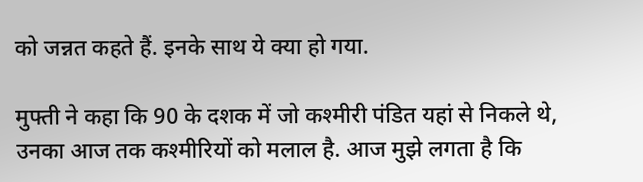को जन्नत कहते हैं. इनके साथ ये क्या हो गया.

मुफ्ती ने कहा कि 90 के दशक में जो कश्मीरी पंडित यहां से निकले थे, उनका आज तक कश्मीरियों को मलाल है. आज मुझे लगता है कि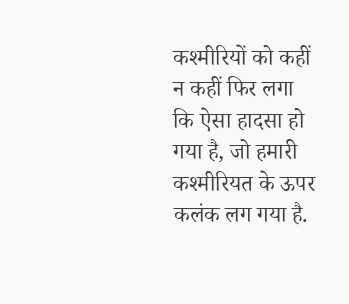कश्मीरियों को कहीं न कहीं फिर लगा कि ऐसा हादसा हो गया है, जो हमारी कश्मीरियत के ऊपर कलंक लग गया है.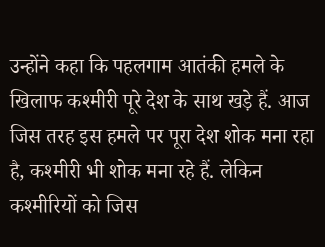उन्होंने कहा कि पहलगाम आतंकी हमले के खिलाफ कश्मीरी पूरे देश के साथ खड़े हैं. आज जिस तरह इस हमले पर पूरा देश शोक मना रहा है, कश्मीरी भी शोक मना रहे हैं. लेकिन कश्मीरियों को जिस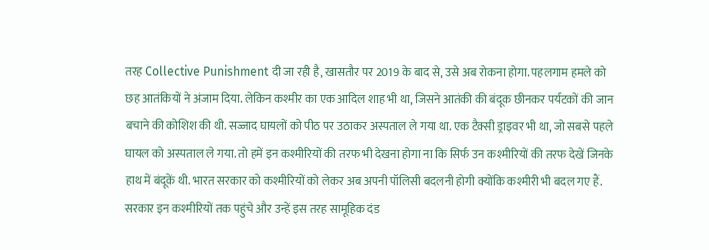तरह Collective Punishment दी जा रही है, खासतौर पर 2019 के बाद से, उसे अब रोकना होगा. पहलगाम हमले को छह आतंकियों ने अंजाम दिया. लेकिन कश्मीर का एक आदिल शाह भी था, जिसने आतंकी की बंदूक छीनकर पर्यटकों की जान बचाने की कोशिश की थी. सज्जाद घायलों को पीठ पर उठाकर अस्पताल ले गया था. एक टैक्सी ड्राइवर भी था, जो सबसे पहले घायल को अस्पताल ले गया. तो हमें इन कश्मीरियों की तरफ भी देखना होगा ना कि सिर्फ उन कश्मीरियों की तरफ देखें जिनके हाथ में बंदूकें थी. भारत सरकार को कश्मीरियों को लेकर अब अपनी पॉलिसी बदलनी होगी क्योंकि कश्मीरी भी बदल गए हैं. सरकार इन कश्मीरियों तक पहुंचे और उन्हें इस तरह सामूहिक दंड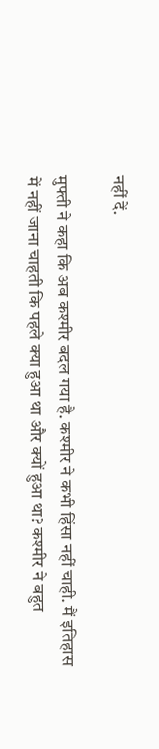नहीं दें.

मुफ्ती ने कहा कि अब कश्मीर बदल गया है. कश्मीर ने कभी हिंसा नहीं चाही. मैं इतिहास में नहीं जाना चाहती कि पहले क्या हुआ था और क्यों हुआ था? कश्मीर ने बहुत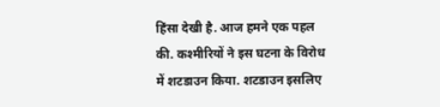हिंसा देखी है. आज हमने एक पहल की. कश्मीरियों ने इस घटना के विरोध में शटडाउन किया. शटडाउन इसलिए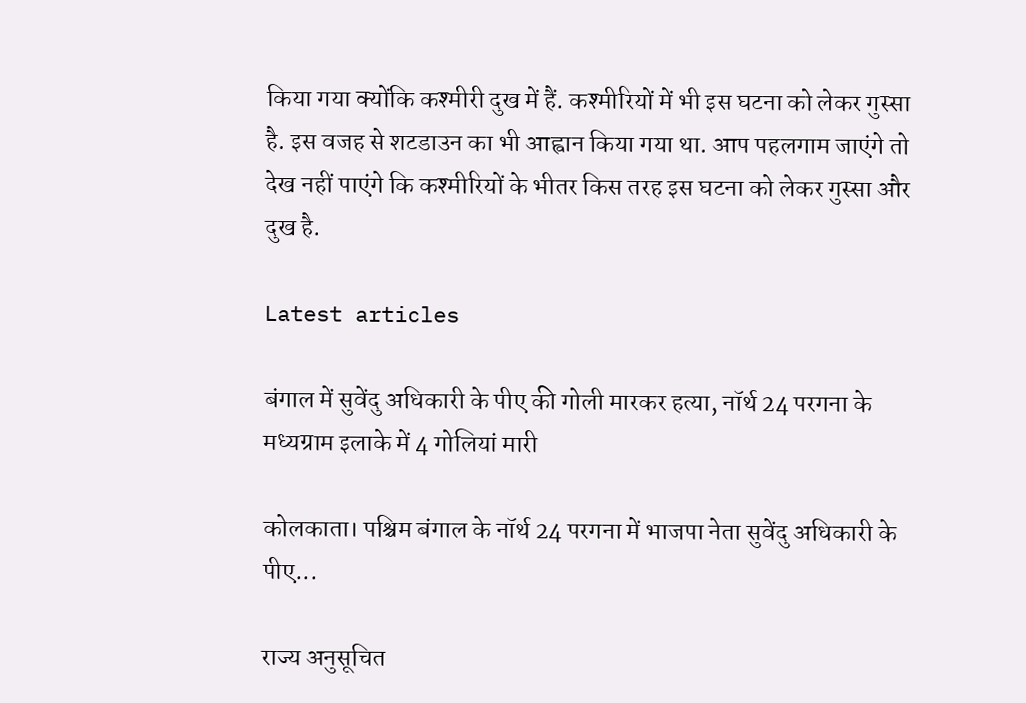किया गया क्योंकि कश्मीरी दुख में हैं. कश्मीरियों में भी इस घटना को लेकर गुस्सा है. इस वजह से शटडाउन का भी आह्वान किया गया था. आप पहलगाम जाएंगे तो देख नहीं पाएंगे कि कश्मीरियों के भीतर किस तरह इस घटना को लेकर गुस्सा और दुख है.

Latest articles

बंगाल में सुवेंदु अधिकारी के पीए की गोली मारकर हत्या, नॉर्थ 24 परगना के मध्यग्राम इलाके में 4 गोलियां मारी

कोलकाता। पश्चिम बंगाल के नॉर्थ 24 परगना में भाजपा नेता सुवेंदु अधिकारी के पीए...

राज्य अनुसूचित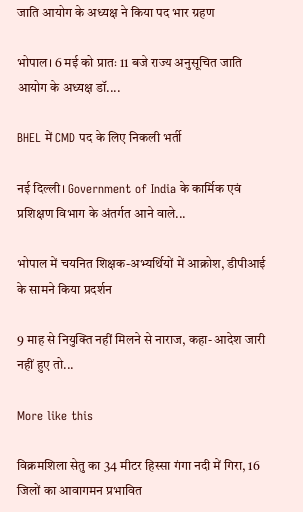जाति आयोग के अध्यक्ष ने किया पद भार ग्रहण

भोपाल। 6 मई को प्रातः 11 बजे राज्य अनुसूचित जाति आयोग के अध्यक्ष डॉ....

BHEL में CMD पद के लिए निकली भर्ती

नई दिल्ली। Government of India के कार्मिक एवं प्रशिक्षण विभाग के अंतर्गत आने वाले...

भोपाल में चयनित शिक्षक-अभ्यर्थियों में आक्रोश, डीपीआई के सामने किया प्रदर्शन

9 माह से नियुक्ति नहीं मिलने से नाराज, कहा- आदेश जारी नहीं हुए तो...

More like this

विक्रमशिला सेतु का 34 मीटर हिस्सा गंगा नदी में गिरा, 16 जिलों का आवागमन प्रभावित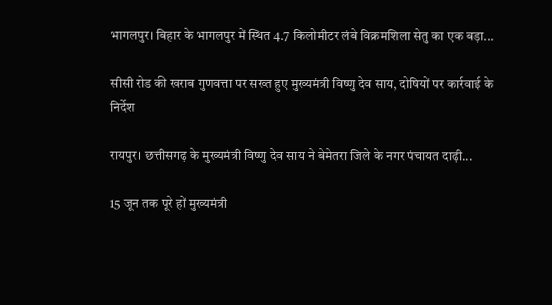भागलपुर। बिहार के भागलपुर में स्थित 4.7 किलोमीटर लंबे विक्रमशिला सेतु का एक बड़ा...

सीसी रोड की खराब गुणवत्ता पर सख्त हुए मुख्यमंत्री विष्णु देव साय, दोषियों पर कार्रवाई के निर्देश

रायपुर। छत्तीसगढ़ के मुख्यमंत्री विष्णु देव साय ने बेमेतरा जिले के नगर पंचायत दाढ़ी...

15 जून तक पूरे हों मुख्यमंत्री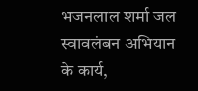भजनलाल शर्मा जल स्वावलंबन अभियान के कार्य,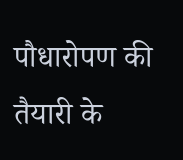पौधारोपण की तैयारी के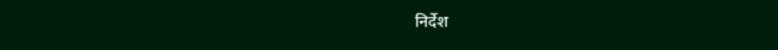निर्देश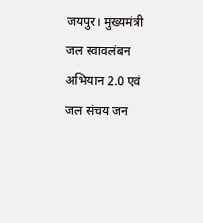जयपुर। मुख्यमंत्री जल स्वावलंबन अभियान 2.0 एवं जल संचय जन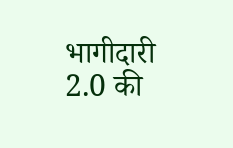भागीदारी 2.0 की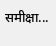समीक्षा...